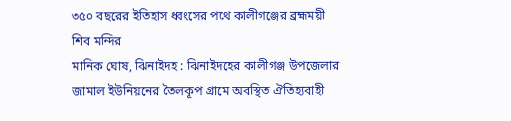৩৫০ বছরের ইতিহাস ধ্বংসের পথে কালীগঞ্জের ব্রহ্মময়ী শিব মন্দির
মানিক ঘোষ, ঝিনাইদহ : ঝিনাইদহের কালীগঞ্জ উপজেলার জামাল ইউনিয়নের তৈলকূপ গ্রামে অবস্থিত ঐতিহ্যবাহী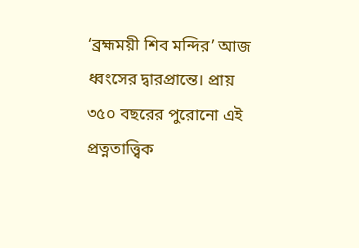‘ব্রহ্মময়ী শিব মন্দির’ আজ ধ্বংসের দ্বারপ্রান্তে। প্রায় ৩৫০ বছরের পুরোনো এই প্রত্নতাত্ত্বিক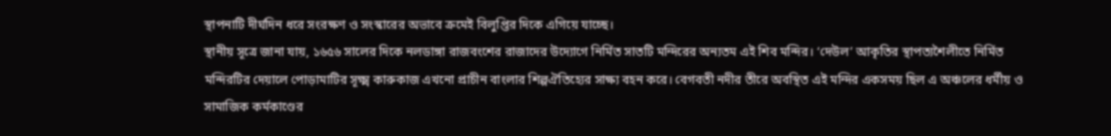স্থাপনাটি দীর্ঘদিন ধরে সংরক্ষণ ও সংস্কারের অভাবে ক্রমেই বিলুপ্তির দিকে এগিয়ে যাচ্ছে।
স্থানীয় সূত্রে জানা যায়, ১৬৫৬ সালের দিকে নলডাঙ্গা রাজবংশের রাজাদের উদ্যোগে নির্মিত সাতটি মন্দিরের অন্যতম এই শিব মন্দির। ‘দেউল’ আকৃতির স্থাপত্যশৈলীতে নির্মিত মন্দিরটির দেয়ালে পোড়ামাটির সূক্ষ্ম কারুকাজ এখনো প্রাচীন বাংলার শিল্পঐতিহ্যের সাক্ষ্য বহন করে। বেগবতী নদীর তীরে অবস্থিত এই মন্দির একসময় ছিল এ অঞ্চলের ধর্মীয় ও সামাজিক কর্মকাণ্ডের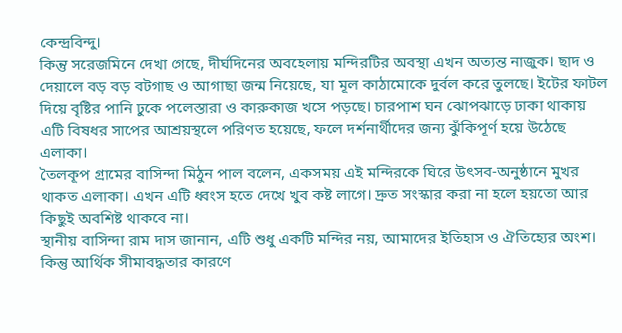কেন্দ্রবিন্দু।
কিন্তু সরেজমিনে দেখা গেছে, দীর্ঘদিনের অবহেলায় মন্দিরটির অবস্থা এখন অত্যন্ত নাজুক। ছাদ ও দেয়ালে বড় বড় বটগাছ ও আগাছা জন্ম নিয়েছে, যা মূল কাঠামোকে দুর্বল করে তুলছে। ইটের ফাটল দিয়ে বৃষ্টির পানি ঢুকে পলেস্তারা ও কারুকাজ খসে পড়ছে। চারপাশ ঘন ঝোপঝাড়ে ঢাকা থাকায় এটি বিষধর সাপের আশ্রয়স্থলে পরিণত হয়েছে, ফলে দর্শনার্থীদের জন্য ঝুঁকিপূর্ণ হয়ে উঠেছে এলাকা।
তৈলকূপ গ্রামের বাসিন্দা মিঠুন পাল বলেন, একসময় এই মন্দিরকে ঘিরে উৎসব-অনুষ্ঠানে মুখর থাকত এলাকা। এখন এটি ধ্বংস হতে দেখে খুব কষ্ট লাগে। দ্রুত সংস্কার করা না হলে হয়তো আর কিছুই অবশিষ্ট থাকবে না।
স্থানীয় বাসিন্দা রাম দাস জানান, এটি শুধু একটি মন্দির নয়, আমাদের ইতিহাস ও ঐতিহ্যের অংশ। কিন্তু আর্থিক সীমাবদ্ধতার কারণে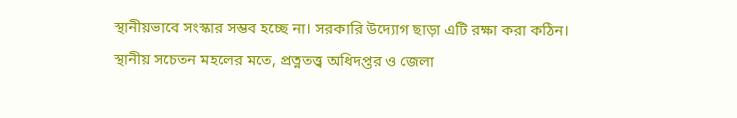স্থানীয়ভাবে সংস্কার সম্ভব হচ্ছে না। সরকারি উদ্যোগ ছাড়া এটি রক্ষা করা কঠিন।
স্থানীয় সচেতন মহলের মতে, প্রত্নতত্ত্ব অধিদপ্তর ও জেলা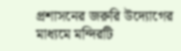প্রশাসনের জরুরি উদ্যোগের মাধ্যমে মন্দিরটি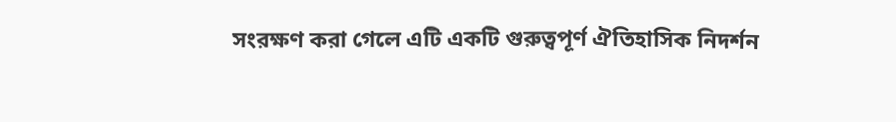সংরক্ষণ করা গেলে এটি একটি গুরুত্বপূর্ণ ঐতিহাসিক নিদর্শন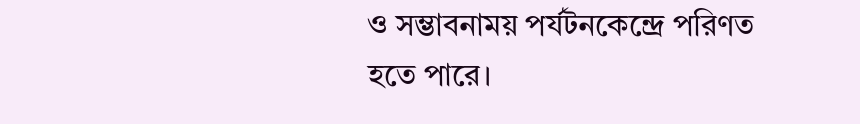ও সম্ভাবনাময় পর্যটনকেন্দ্রে পরিণত হতে পারে।